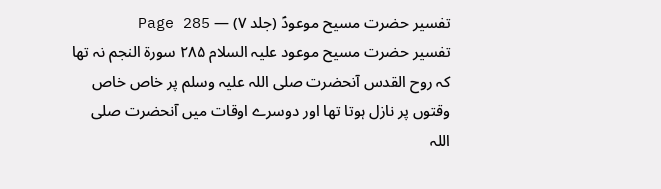تفسیر حضرت مسیح موعودؑ (جلد ۷) — Page 285
تفسیر حضرت مسیح موعود علیہ السلام ۲۸۵ سورة النجم نہ تھا کہ روح القدس آنحضرت صلی اللہ علیہ وسلم پر خاص خاص وقتوں پر نازل ہوتا تھا اور دوسرے اوقات میں آنحضرت صلی اللہ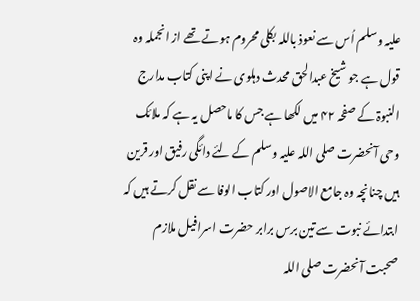علیہ وسلم اُس سے نعوذ باللہ بکلی محروم ہوتے تھے از انجملہ وہ قول ہے جو شیخ عبدالحق محدث دہلوی نے اپنی کتاب مدارج النبوۃ کے صفحہ ۴۲ میں لکھا ہے جس کا ماحصل یہ ہے کہ ملائک وحی آنحضرت صلی اللہ علیہ وسلم کے لئے دائگی رفیق اور قرین ہیں چنانچہ وہ جامع الاصول اور کتاب الوفا سے نقل کرتے ہیں کہ ابتدائے نبوت سے تین برس برابر حضرت اسرافیل ملازم صحبت آنحضرت صلی اللہ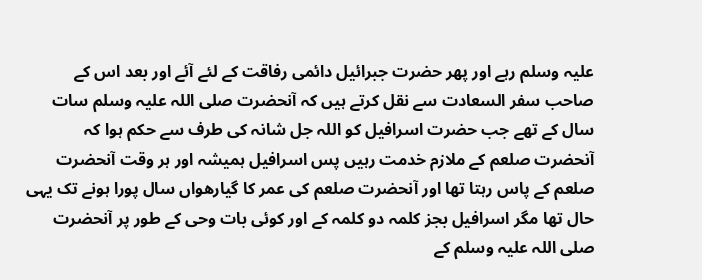علیہ وسلم رہے اور پھر حضرت جبرائیل دائمی رفاقت کے لئے آئے اور بعد اس کے صاحب سفر السعادت سے نقل کرتے ہیں کہ آنحضرت صلی اللہ علیہ وسلم سات سال کے تھے جب حضرت اسرافیل کو اللہ جل شانہ کی طرف سے حکم ہوا کہ آنحضرت صلعم کے ملازم خدمت رہیں پس اسرافیل ہمیشہ اور ہر وقت آنحضرت صلعم کے پاس رہتا تھا اور آنحضرت صلعم کی عمر کا گیارھواں سال پورا ہونے تک یہی حال تھا مگر اسرافیل بجز کلمہ دو کلمہ کے اور کوئی بات وحی کے طور پر آنحضرت صلی اللہ علیہ وسلم کے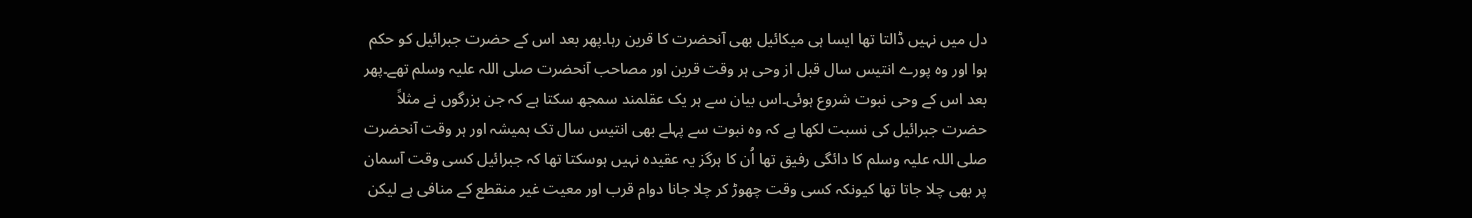دل میں نہیں ڈالتا تھا ایسا ہی میکائیل بھی آنحضرت کا قرین رہا۔پھر بعد اس کے حضرت جبرائیل کو حکم ہوا اور وہ پورے انتیس سال قبل از وحی ہر وقت قرین اور مصاحب آنحضرت صلی اللہ علیہ وسلم تھے۔پھر بعد اس کے وحی نبوت شروع ہوئی۔اس بیان سے ہر یک عقلمند سمجھ سکتا ہے کہ جن بزرگوں نے مثلاً حضرت جبرائیل کی نسبت لکھا ہے کہ وہ نبوت سے پہلے بھی انتیس سال تک ہمیشہ اور ہر وقت آنحضرت صلی اللہ علیہ وسلم کا دائگی رفیق تھا اُن کا ہرگز یہ عقیدہ نہیں ہوسکتا تھا کہ جبرائیل کسی وقت آسمان پر بھی چلا جاتا تھا کیونکہ کسی وقت چھوڑ کر چلا جانا دوام قرب اور معیت غیر منقطع کے منافی ہے لیکن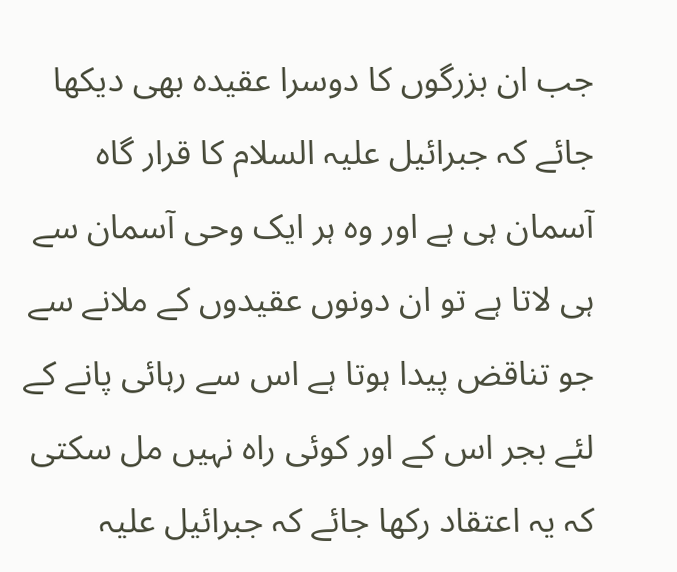جب ان بزرگوں کا دوسرا عقیدہ بھی دیکھا جائے کہ جبرائیل علیہ السلام کا قرار گاہ آسمان ہی ہے اور وہ ہر ایک وحی آسمان سے ہی لاتا ہے تو ان دونوں عقیدوں کے ملانے سے جو تناقض پیدا ہوتا ہے اس سے رہائی پانے کے لئے بجر اس کے اور کوئی راہ نہیں مل سکتی کہ یہ اعتقاد رکھا جائے کہ جبرائیل علیہ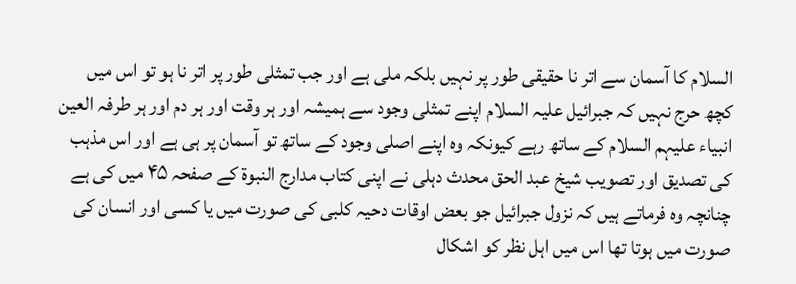السلام کا آسمان سے اتر نا حقیقی طور پر نہیں بلکہ ملی ہے اور جب تمثلی طور پر اتر نا ہو تو اس میں کچھ حرج نہیں کہ جبرائیل علیہ السلام اپنے تمثلی وجود سے ہمیشہ اور ہر وقت اور ہر دم اور ہر طرفہ العین انبیاء علیہم السلام کے ساتھ رہے کیونکہ وہ اپنے اصلی وجود کے ساتھ تو آسمان پر ہی ہے اور اس مذہب کی تصدیق اور تصویب شیخ عبد الحق محدث دہلی نے اپنی کتاب مدارج النبوۃ کے صفحہ ۴۵ میں کی ہے چنانچہ وہ فرماتے ہیں کہ نزول جبرائیل جو بعض اوقات دحیہ کلبی کی صورت میں یا کسی اور انسان کی صورت میں ہوتا تھا اس میں اہل نظر کو اشکال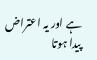ہے اور یہ اعتراض پیدا ہوتا